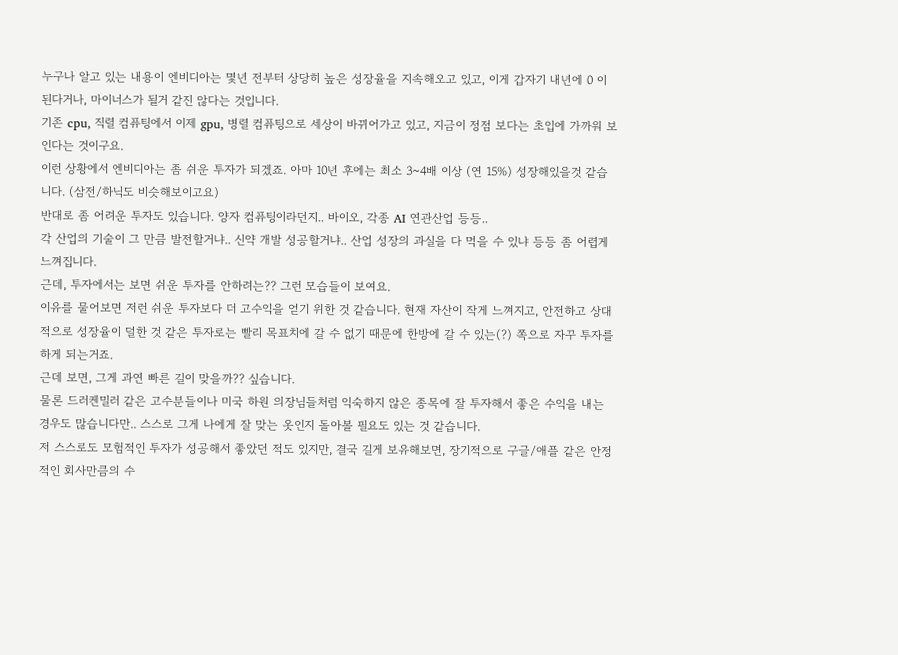누구나 알고 있는 내용이 엔비디아는 몇년 전부터 상당히 높은 성장율을 지속해오고 있고, 이게 갑자기 내년에 0 이 된다거나, 마이너스가 될거 같진 않다는 것입니다.
기존 cpu, 직렬 컴퓨팅에서 이제 gpu, 병렬 컴퓨팅으로 세상이 바뀌어가고 있고, 지금이 정점 보다는 초입에 가까워 보인다는 것이구요.
이런 상황에서 엔비디아는 좀 쉬운 투자가 되겠죠. 아마 10년 후에는 최소 3~4배 이상 (연 15%) 성장해있을것 같습니다. (삼전/하닉도 비슷해보이고요)
반대로 좀 어려운 투자도 있습니다. 양자 컴퓨팅이라던지.. 바이오, 각종 AI 연관산업 등등..
각 산업의 기술이 그 만큼 발전할거냐.. 신약 개발 성공할거냐.. 산업 성장의 과실을 다 먹을 수 있냐 등등 좀 어렵게 느껴집니다.
근데, 투자에서는 보면 쉬운 투자를 안하려는?? 그런 모습들이 보여요.
이유를 물어보면 저런 쉬운 투자보다 더 고수익을 얻기 위한 것 같습니다. 현재 자산이 작게 느껴지고, 안전하고 상대적으로 성장율이 덜한 것 같은 투자로는 빨리 목표치에 갈 수 없기 때문에 한방에 갈 수 있는(?) 쪽으로 자꾸 투자를 하게 되는거죠.
근데 보면, 그게 과연 빠른 길이 맞을까?? 싶습니다.
물론 드러켄밀러 같은 고수분들이나 미국 하원 의장님들처럼 익숙하지 않은 종목에 잘 투자해서 좋은 수익을 내는 경우도 많습니다만.. 스스로 그게 나에게 잘 맞는 옷인지 돌아볼 필요도 있는 것 같습니다.
저 스스로도 모험적인 투자가 성공해서 좋았던 적도 있지만, 결국 길게 보유해보면, 장기적으로 구글/애플 같은 안정적인 회사만큼의 수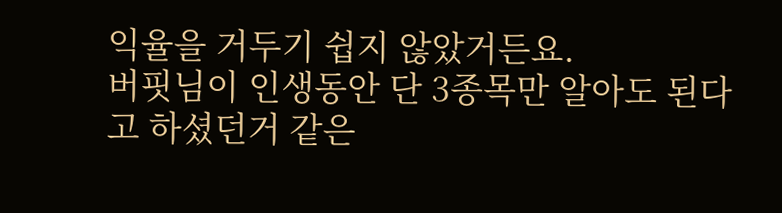익율을 거두기 쉽지 않았거든요.
버핏님이 인생동안 단 3종목만 알아도 된다고 하셨던거 같은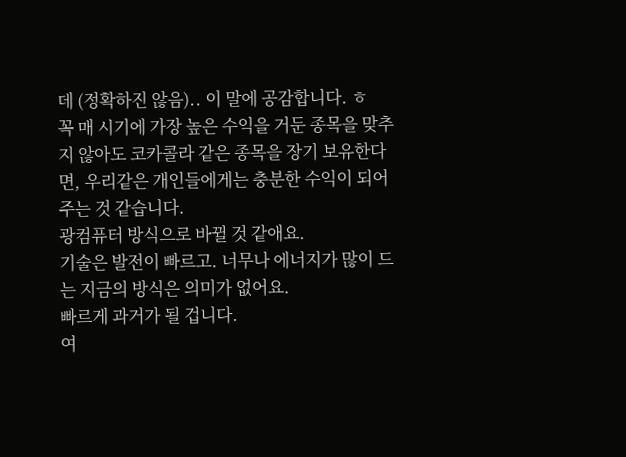데 (정확하진 않음).. 이 말에 공감합니다. ㅎ
꼭 매 시기에 가장 높은 수익을 거둔 종목을 맞추지 않아도 코카콜라 같은 종목을 장기 보유한다면, 우리같은 개인들에게는 충분한 수익이 되어주는 것 같습니다.
광컴퓨터 방식으로 바뀔 것 같애요.
기술은 발전이 빠르고. 너무나 에너지가 많이 드는 지금의 방식은 의미가 없어요.
빠르게 과거가 될 겁니다.
여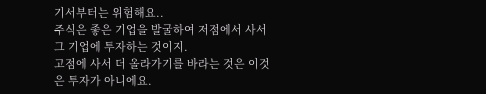기서부터는 위험해요..
주식은 좋은 기업을 발굴하여 저점에서 사서 그 기업에 투자하는 것이지.
고점에 사서 더 올라가기를 바라는 것은 이것은 투자가 아니에요.